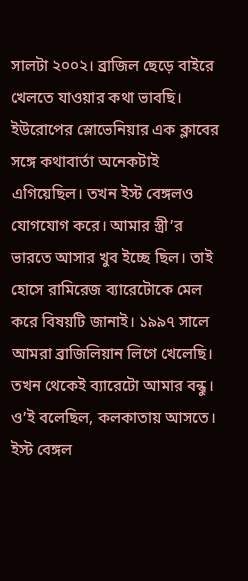সালটা ২০০২। ব্রাজিল ছেড়ে বাইরে খেলতে যাওয়ার কথা ভাবছি। ইউরোপের স্লোভেনিয়ার এক ক্লাবের সঙ্গে কথাবার্তা অনেকটাই এগিয়েছিল। তখন ইস্ট বেঙ্গলও যোগযোগ করে। আমার স্ত্রী’র ভারতে আসার খুব ইচ্ছে ছিল। তাই হোসে রামিরেজ ব্যারেটোকে মেল করে বিষয়টি জানাই। ১৯৯৭ সালে আমরা ব্রাজিলিয়ান লিগে খেলেছি। তখন থেকেই ব্যারেটো আমার বন্ধু। ও’ই বলেছিল, কলকাতায় আসতে। ইস্ট বেঙ্গল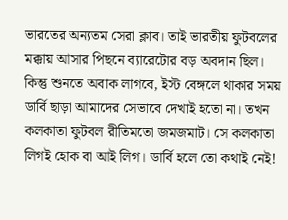ভারতের অন্যতম সেরা ক্লাব। তাই ভারতীয় ফুটবলের মক্কায় আসার পিছনে ব্যারেটোর বড় অবদান ছিল। কিন্তু শুনতে অবাক লাগবে, ইস্ট বেঙ্গলে থাকার সময় ডার্বি ছাড়া আমাদের সেভাবে দেখাই হতো না। তখন কলকাতা ফুটবল রীতিমতো জমজমাট। সে কলকাতা লিগই হোক বা আই লিগ। ডার্বি হলে তো কথাই নেই!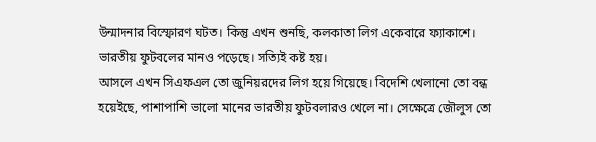উন্মাদনার বিস্ফোরণ ঘটত। কিন্তু এখন শুনছি, কলকাতা লিগ একেবারে ফ্যাকাশে। ভারতীয় ফুটবলের মানও পড়েছে। সত্যিই কষ্ট হয়।
আসলে এখন সিএফএল তো জুনিয়রদের লিগ হয়ে গিয়েছে। বিদেশি খেলানো তো বন্ধ হয়েইছে, পাশাপাশি ভালো মানের ভারতীয় ফুটবলারও খেলে না। সেক্ষেত্রে জৌলুস তো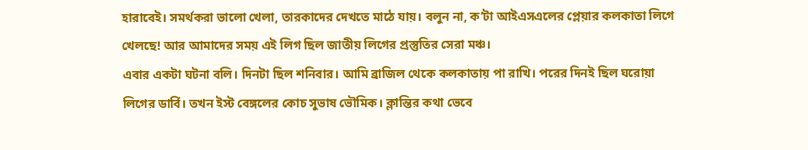হারাবেই। সমর্থকরা ভালো খেলা, তারকাদের দেখতে মাঠে যায়। বলুন না, ক’টা আইএসএলের প্লেয়ার কলকাতা লিগে খেলছে! আর আমাদের সময় এই লিগ ছিল জাতীয় লিগের প্রস্তুতির সেরা মঞ্চ।
এবার একটা ঘটনা বলি। দিনটা ছিল শনিবার। আমি ব্রাজিল থেকে কলকাতায় পা রাখি। পরের দিনই ছিল ঘরোয়া লিগের ডার্বি। তখন ইস্ট বেঙ্গলের কোচ সুভাষ ভৌমিক। ক্লান্তির কথা ভেবে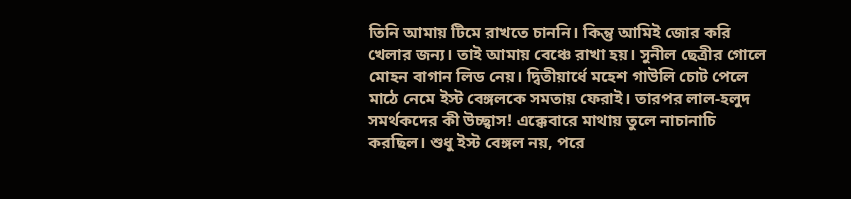তিনি আমায় টিমে রাখতে চাননি। কিন্তু আমিই জোর করি খেলার জন্য। তাই আমায় বেঞ্চে রাখা হয়। সুনীল ছেত্রীর গোলে মোহন বাগান লিড নেয়। দ্বিতীয়ার্ধে মহেশ গাউলি চোট পেলে মাঠে নেমে ইস্ট বেঙ্গলকে সমতায় ফেরাই। তারপর লাল-হলুদ সমর্থকদের কী উচ্ছ্বাস! এক্কেবারে মাথায় তুলে নাচানাচি করছিল। শুধু ইস্ট বেঙ্গল নয়, পরে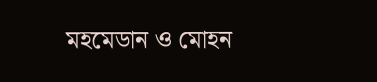মহমেডান ও মোহন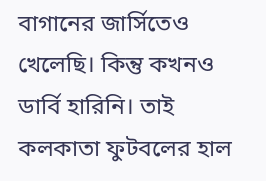বাগানের জার্সিতেও খেলেছি। কিন্তু কখনও ডার্বি হারিনি। তাই কলকাতা ফুটবলের হাল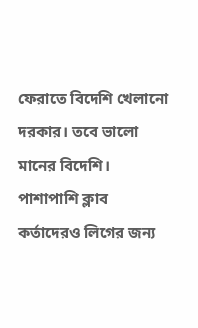ফেরাতে বিদেশি খেলানো দরকার। তবে ভালো মানের বিদেশি। পাশাপাশি ক্লাব কর্তাদেরও লিগের জন্য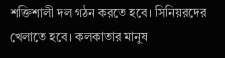শক্তিশালী দল গঠন করতে হবে। সিনিয়রদের খেলাতে হবে। কলকাতার মানুষ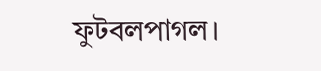ফুটবলপাগল।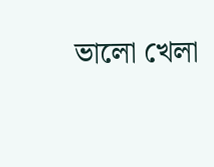ভালো খেলা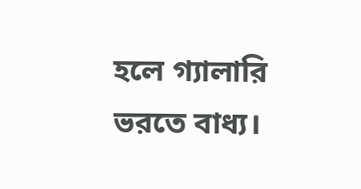হলে গ্যালারি ভরতে বাধ্য।